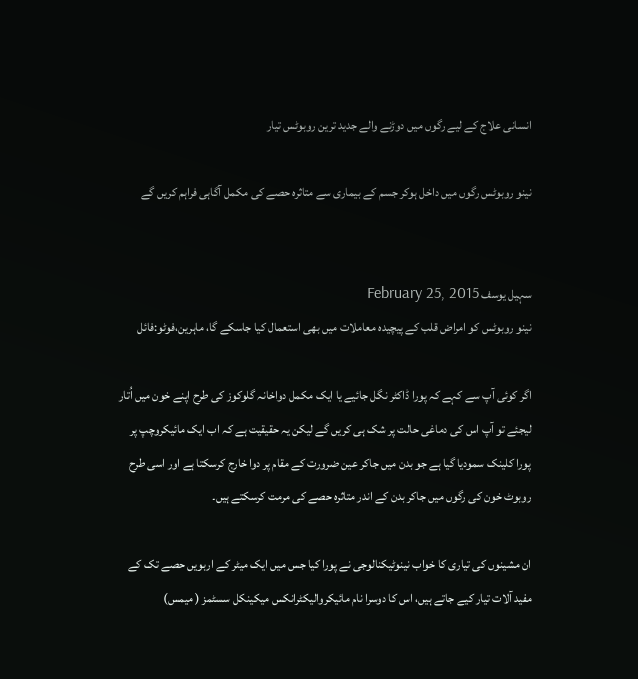انسانی علاج کے لیے رگوں میں دوڑنے والے جدید ترین روبوٹس تیار

نینو روبوٹس رگوں میں داخل ہوکر جسم کے بیماری سے متاثرہ حصے کی مکمل آگاہی فراہم کریں گے


سہیل یوسف February 25, 2015
نینو روبوٹس کو امراض قلب کے پیچیدہ معاملات میں بھی استعمال کیا جاسکے گا، ماہرین،فوٹو:فائل

اگر کوئی آپ سے کہے کہ پورا ڈاکٹر نگل جائیے یا ایک مکمل دواخانہ گلوکوز کی طرح اپنے خون میں اُتار لیجئے تو آپ اس کی دماغی حالت پر شک ہی کریں گے لیکن یہ حقیقیت ہے کہ اب ایک مائیکروچپ پر پورا کلینک سمودیا گیا ہے جو بدن میں جاکر عین ضرورت کے مقام پر دوا خارج کرسکتا ہے اور اسی طرح روبوٹ خون کی رگوں میں جاکر بدن کے اندر متاثرہ حصے کی مرمت کرسکتے ہیں۔

ان مشینوں کی تیاری کا خواب نینوٹیکنالوجی نے پورا کیا جس میں ایک میٹر کے اربویں حصے تک کے مفید آلات تیار کیے جاتے ہیں، اس کا دوسرا نام مائیکروالیکٹرانکس میکینکل سسٹمز ( میمس)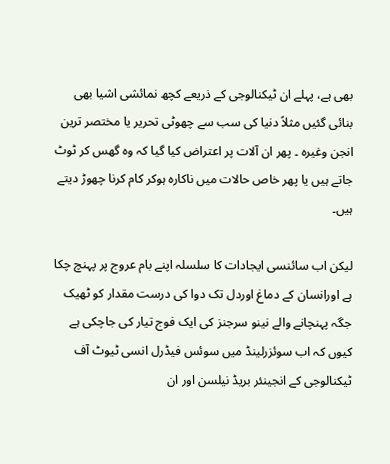بھی ہے، پہلے ان ٹیکنالوجی کے ذریعے کچھ نمائشی اشیا بھی بنائی گئیں مثلاً دنیا کی سب سے چھوٹی تحریر یا مختصر ترین انجن وغیرہ ۔ پھر ان آلات پر اعتراض کیا گیا کہ وہ گھس کر ٹوٹ جاتے ہیں یا پھر خاص حالات میں ناکارہ ہوکر کام کرنا چھوڑ دیتے ہیں۔

لیکن اب سائنسی ایجادات کا سلسلہ اپنے بام عروج پر پہنچ چکا ہے اورانسان کے دماغ اوردل تک دوا کی درست مقدار کو ٹھیک جگہ پہنچانے والے نینو سرجنز کی ایک فوج تیار کی جاچکی ہے کیوں کہ اب سوئزرلینڈ میں سوئس فیڈرل انسی ٹیوٹ آف ٹیکنالوجی کے انجینئر بریڈ نیلسن اور ان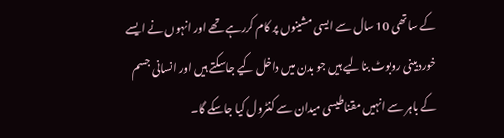کے ساتھی 10 سال سے ایسی مشینوں پر کام کررہے تھے اور انہوں نے ایسے خوردبینی روبوٹ بنالیے ہیں جو بدن میں داخل کیے جاسکتے ہیں اور انسانی جسم کے باہر سے انہیں مقناطیسی میدان سے کنٹرول کیا جاسکے گا۔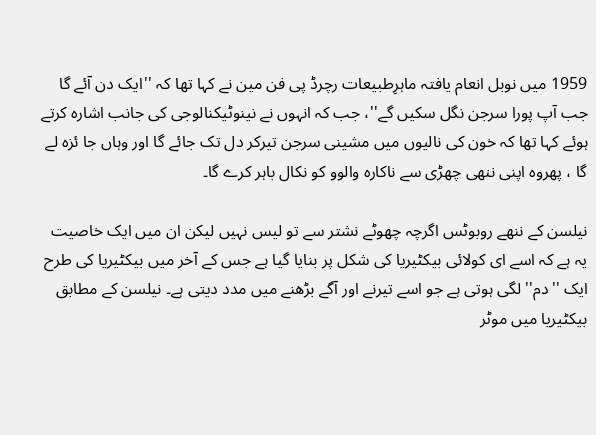1959 میں نوبل انعام یافتہ ماہرِطبیعات رچرڈ پی فن مین نے کہا تھا کہ ''ایک دن آئے گا جب آپ پورا سرجن نگل سکیں گے''، جب کہ انہوں نے نینوٹیکنالوجی کی جانب اشارہ کرتے ہوئے کہا تھا کہ خون کی نالیوں میں مشینی سرجن تیرکر دل تک جائے گا اور وہاں جا ئزہ لے گا ، پھروہ اپنی ننھی چھڑی سے ناکارہ والوو کو نکال باہر کرے گا۔

نیلسن کے ننھے روبوٹس اگرچہ چھوٹے نشتر سے تو لیس نہیں لیکن ان میں ایک خاصیت یہ ہے کہ اسے ای کولائی بیکٹیریا کی شکل پر بنایا گیا ہے جس کے آخر میں بیکٹیریا کی طرح ایک ''دم'' لگی ہوتی ہے جو اسے تیرنے اور آگے بڑھنے میں مدد دیتی ہے۔ نیلسن کے مطابق بیکٹیریا میں موٹر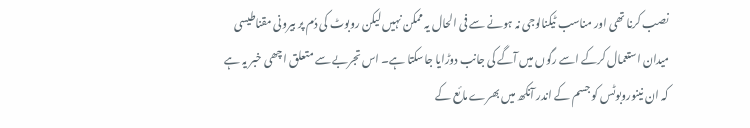نصب کرنا تھی اور مناسب ٹیکنالوجی نہ ہونے سے فی الحال یہ ممکن نہیں لیکن روبوٹ کی دُم پر بیرونی مقناطیسی میدان استعمال کرکے اسے رگوں میں آگے کی جانب دوڑایا جاسکتا ہے۔ اس تجربے سے متعلق اچھی خبر یہ ہے کہ ان نینوروبوٹس کو جسم کے اندر آنکھ میں بھرے مائع کے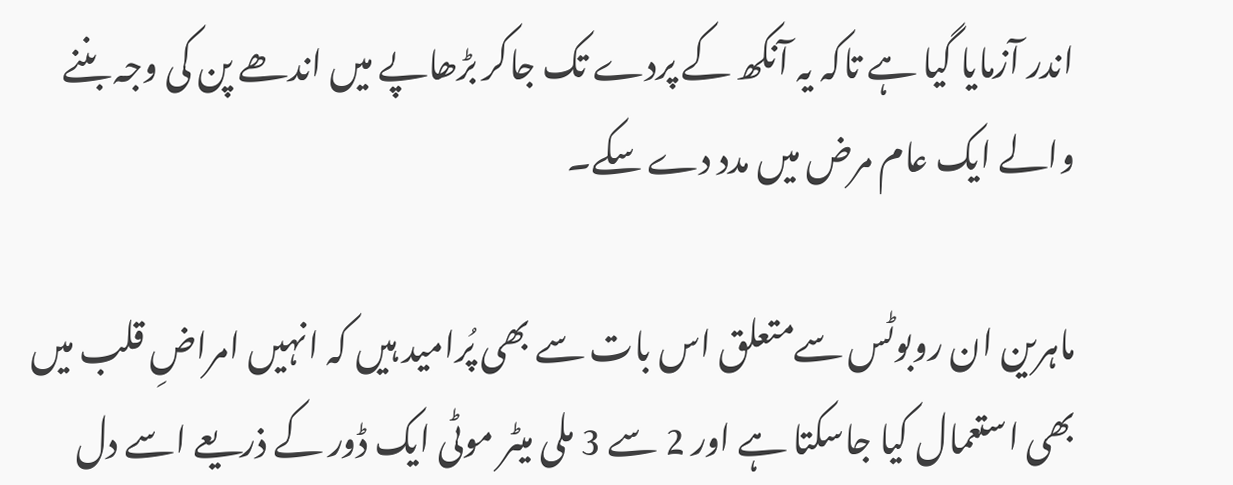اندر آزمایا گیا ہے تاکہ یہ آنکھ کے پردے تک جاکر بڑھاپے میں اندھے پن کی وجہ بننے والے ایک عام مرض میں مدد دے سکے۔

ماہرین ان روبوٹس سےمتعلق اس بات سے بھی پُرامید ہیں کہ انہیں امراضِ قلب میں بھی استعمال کیا جاسکتا ہے اور 2 سے 3 ملی میٹر موٹی ایک ڈور کے ذریعے اسے دل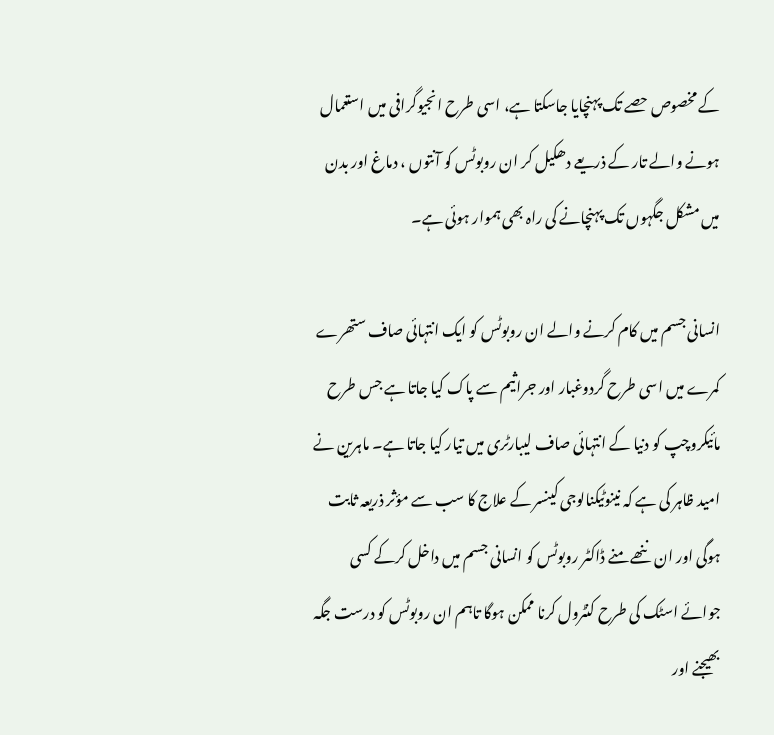کے مخصوص حصے تک پہنچایا جاسکتا ہے، اسی طرح انجیوگرافی میں استعمال ہونے والے تار کے ذریعے دھکیل کر ان روبوٹس کو آنتوں ، دماغ اور بدن میں مشکل جگہوں تک پہنچانے کی راہ بھی ہموار ہوئی ہے۔

انسانی جسم میں کام کرنے والے ان روبوٹس کو ایک انتہائی صاف ستھرے کمرے میں اسی طرح گردوغبار اور جراثیم سے پاک کیا جاتا ہے جس طرح مائیکروچپ کو دنیا کے انتہائی صاف لیبارٹری میں تیار کیا جاتا ہے۔ ماہرین نے امید ظاہر کی ہے کہ نینوٹیکنالوجی کینسر کے علاج کا سب سے مؤثر ذریعہ ثابت ہوگی اور ان ننھے منے ڈاکٹر روبوٹس کو انسانی جسم میں داخل کرکے کسی جوائے اسٹک کی طرح کنٹرول کرنا ممکن ہوگا تاہم ان روبوٹس کو درست جگہ بھیجنے اور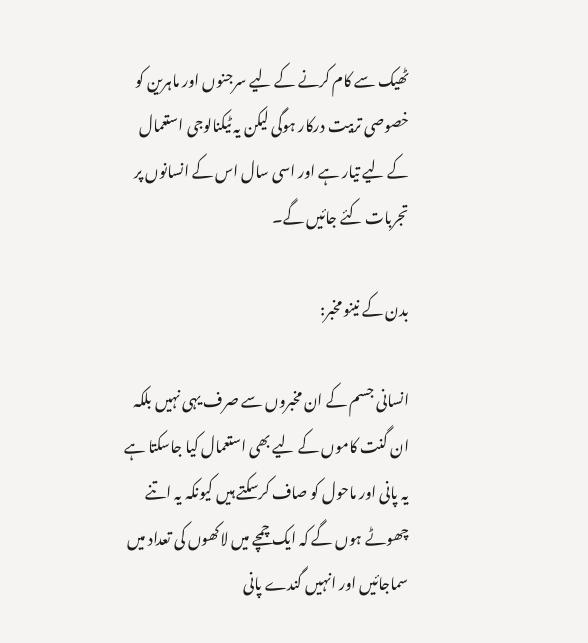ٹھیک سے کام کرنے کے لیے سرجنوں اور ماہرین کو خصوصی تربیت درکار ہوگی لیکن یہ ٹیکنالوجی استعمال کے لیے تیار ہے اور اسی سال اس کے انسانوں پر تجربات کئے جائیں گے۔

بدن کے نینو مخبر:

انسانی جسم کے ان مخبروں سے صرف یہی نہیں بلکہ ان گنت کاموں کے لیے بھی استعمال کیا جاسکتا ہے یہ پانی اور ماحول کو صاف کرسکتے ہیں کیونکہ یہ اتنے چھوٹے ہوں گے کہ ایک چمچے میں لاکھوں کی تعداد میں سماجائیں اور انہیں گندے پانی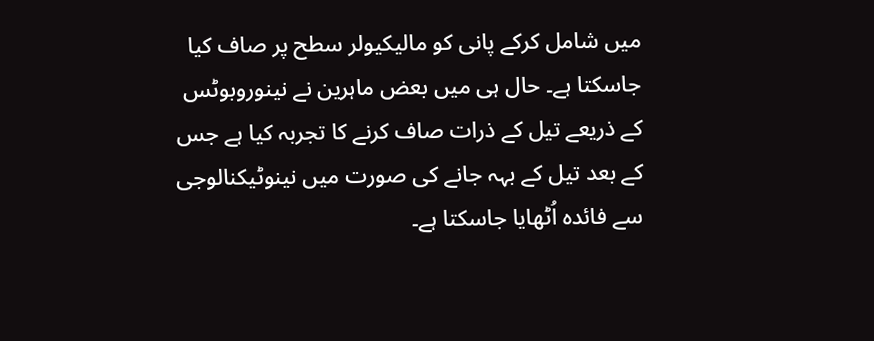میں شامل کرکے پانی کو مالیکیولر سطح پر صاف کیا جاسکتا ہے۔ حال ہی میں بعض ماہرین نے نینوروبوٹس کے ذریعے تیل کے ذرات صاف کرنے کا تجربہ کیا ہے جس کے بعد تیل کے بہہ جانے کی صورت میں نینوٹیکنالوجی سے فائدہ اُٹھایا جاسکتا ہے۔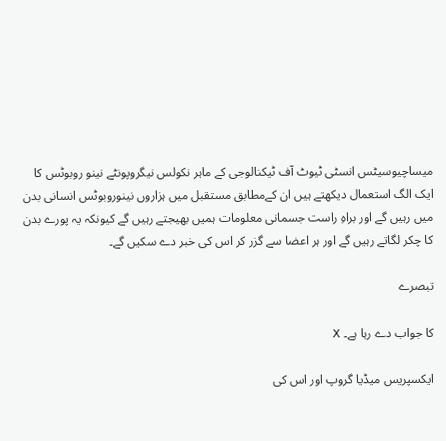میساچیوسیٹس انسٹی ٹیوٹ آف ٹیکنالوجی کے ماہر نکولس نیگروپونٹے نینو روبوٹس کا ایک الگ استعمال دیکھتے ہیں ان کےمطابق مستقبل میں ہزاروں نینوروبوٹس انسانی بدن میں رہیں گے اور براہِ راست جسمانی معلومات ہمیں بھیجتے رہیں گے کیونکہ یہ پورے بدن کا چکر لگاتے رہیں گے اور ہر اعضا سے گزر کر اس کی خبر دے سکیں گے۔

تبصرے

کا جواب دے رہا ہے۔ X

ایکسپریس میڈیا گروپ اور اس کی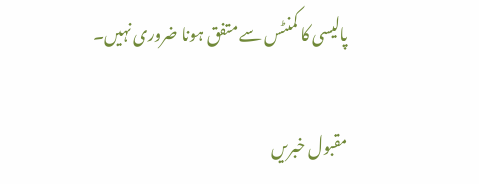پالیسی کا کمنٹس سے متفق ہونا ضروری نہیں۔

مقبول خبریں